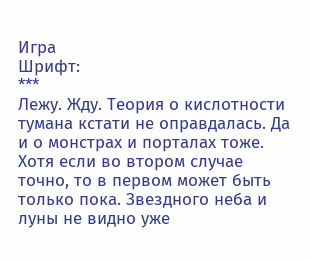Игра
Шрифт:
***
Лежу. Жду. Теория о кислотности тумана кстати не оправдалась. Да и о монстрах и порталах тоже. Хотя если во втором случае точно, то в первом может быть только пока. Звездного неба и луны не видно уже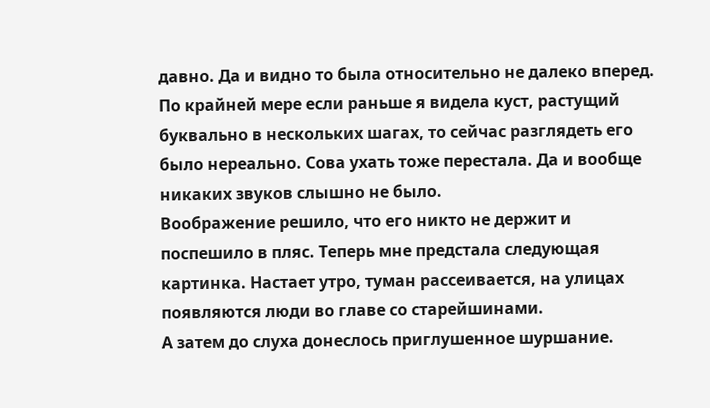давно. Да и видно то была относительно не далеко вперед. По крайней мере если раньше я видела куст, растущий буквально в нескольких шагах, то сейчас разглядеть его было нереально. Сова ухать тоже перестала. Да и вообще никаких звуков слышно не было.
Воображение решило, что его никто не держит и поспешило в пляс. Теперь мне предстала следующая картинка. Настает утро, туман рассеивается, на улицах появляются люди во главе со старейшинами.
А затем до слуха донеслось приглушенное шуршание.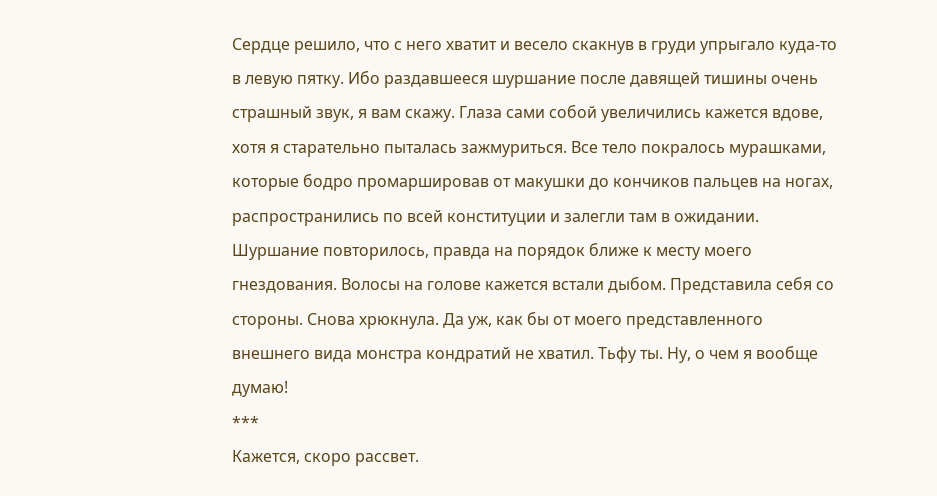Сердце решило, что с него хватит и весело скакнув в груди упрыгало куда-то в левую пятку. Ибо раздавшееся шуршание после давящей тишины очень страшный звук, я вам скажу. Глаза сами собой увеличились кажется вдове, хотя я старательно пыталась зажмуриться. Все тело покралось мурашками, которые бодро промаршировав от макушки до кончиков пальцев на ногах, распространились по всей конституции и залегли там в ожидании. Шуршание повторилось, правда на порядок ближе к месту моего гнездования. Волосы на голове кажется встали дыбом. Представила себя со стороны. Снова хрюкнула. Да уж, как бы от моего представленного внешнего вида монстра кондратий не хватил. Тьфу ты. Ну, о чем я вообще думаю!
***
Кажется, скоро рассвет.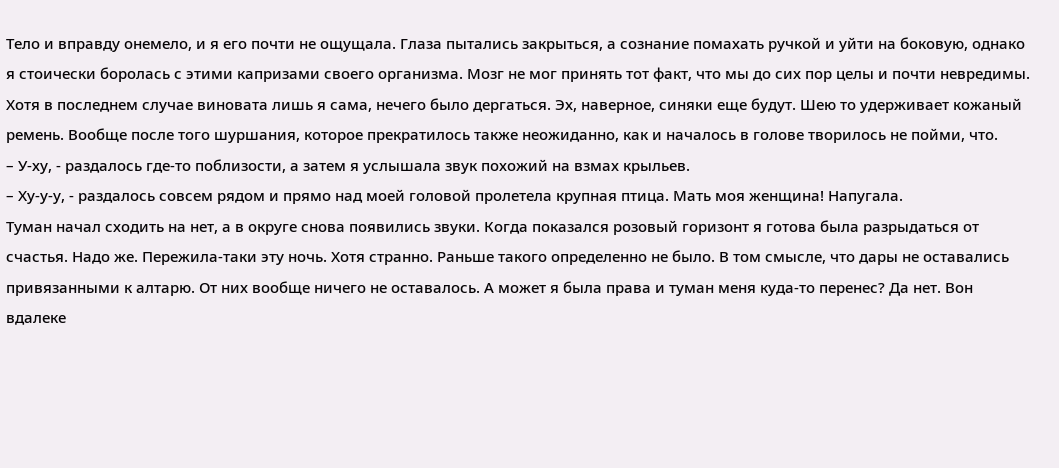Тело и вправду онемело, и я его почти не ощущала. Глаза пытались закрыться, а сознание помахать ручкой и уйти на боковую, однако я стоически боролась с этими капризами своего организма. Мозг не мог принять тот факт, что мы до сих пор целы и почти невредимы. Хотя в последнем случае виновата лишь я сама, нечего было дергаться. Эх, наверное, синяки еще будут. Шею то удерживает кожаный ремень. Вообще после того шуршания, которое прекратилось также неожиданно, как и началось в голове творилось не пойми, что.
– У-ху, - раздалось где-то поблизости, а затем я услышала звук похожий на взмах крыльев.
– Ху-у-у, - раздалось совсем рядом и прямо над моей головой пролетела крупная птица. Мать моя женщина! Напугала.
Туман начал сходить на нет, а в округе снова появились звуки. Когда показался розовый горизонт я готова была разрыдаться от счастья. Надо же. Пережила-таки эту ночь. Хотя странно. Раньше такого определенно не было. В том смысле, что дары не оставались привязанными к алтарю. От них вообще ничего не оставалось. А может я была права и туман меня куда-то перенес? Да нет. Вон вдалеке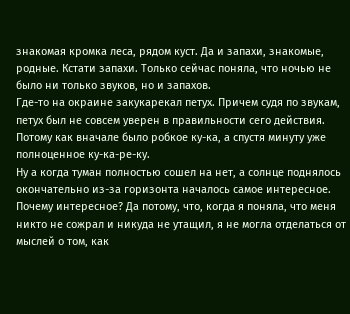знакомая кромка леса, рядом куст. Да и запахи, знакомые, родные. Кстати запахи. Только сейчас поняла, что ночью не было ни только звуков, но и запахов.
Где-то на окраине закукарекал петух. Причем судя по звукам, петух был не совсем уверен в правильности сего действия. Потому как вначале было робкое ку-ка, а спустя минуту уже полноценное ку-ка-ре-ку.
Ну а когда туман полностью сошел на нет, а солнце поднялось окончательно из-за горизонта началось самое интересное. Почему интересное? Да потому, что, когда я поняла, что меня никто не сожрал и никуда не утащил, я не могла отделаться от мыслей о том, как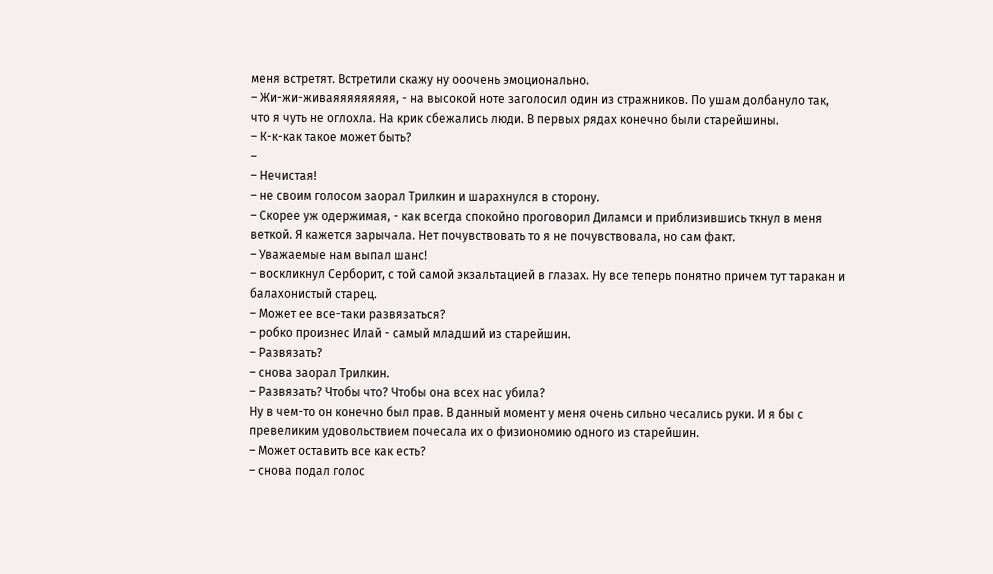меня встретят. Встретили скажу ну ооочень эмоционально.
– Жи-жи-живаяяяяяяяяя, - на высокой ноте заголосил один из стражников. По ушам долбануло так, что я чуть не оглохла. На крик сбежались люди. В первых рядах конечно были старейшины.
– К-к-как такое может быть?
–
– Нечистая!
– не своим голосом заорал Трилкин и шарахнулся в сторону.
– Скорее уж одержимая, - как всегда спокойно проговорил Диламси и приблизившись ткнул в меня веткой. Я кажется зарычала. Нет почувствовать то я не почувствовала, но сам факт.
– Уважаемые нам выпал шанс!
– воскликнул Серборит, с той самой экзальтацией в глазах. Ну все теперь понятно причем тут таракан и балахонистый старец.
– Может ее все-таки развязаться?
– робко произнес Илай - самый младший из старейшин.
– Развязать?
– снова заорал Трилкин.
– Развязать? Чтобы что? Чтобы она всех нас убила?
Ну в чем-то он конечно был прав. В данный момент у меня очень сильно чесались руки. И я бы с превеликим удовольствием почесала их о физиономию одного из старейшин.
– Может оставить все как есть?
– снова подал голос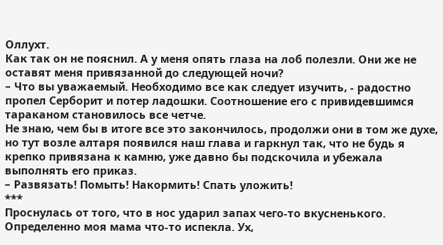Оллухт.
Как так он не пояснил. А у меня опять глаза на лоб полезли. Они же не оставят меня привязанной до следующей ночи?
– Что вы уважаемый. Необходимо все как следует изучить, - радостно пропел Серборит и потер ладошки. Соотношение его с привидевшимся тараканом становилось все четче.
Не знаю, чем бы в итоге все это закончилось, продолжи они в том же духе, но тут возле алтаря появился наш глава и гаркнул так, что не будь я крепко привязана к камню, уже давно бы подскочила и убежала выполнять его приказ.
– Развязать! Помыть! Накормить! Спать уложить!
***
Проснулась от того, что в нос ударил запах чего-то вкусненького. Определенно моя мама что-то испекла. Ух,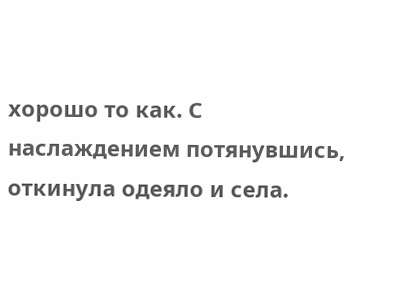хорошо то как. С наслаждением потянувшись, откинула одеяло и села.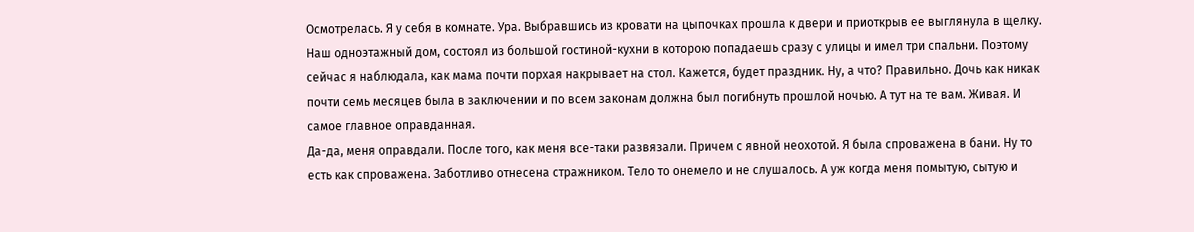Осмотрелась. Я у себя в комнате. Ура. Выбравшись из кровати на цыпочках прошла к двери и приоткрыв ее выглянула в щелку. Наш одноэтажный дом, состоял из большой гостиной-кухни в которою попадаешь сразу с улицы и имел три спальни. Поэтому сейчас я наблюдала, как мама почти порхая накрывает на стол. Кажется, будет праздник. Ну, а что? Правильно. Дочь как никак почти семь месяцев была в заключении и по всем законам должна был погибнуть прошлой ночью. А тут на те вам. Живая. И самое главное оправданная.
Да-да, меня оправдали. После того, как меня все-таки развязали. Причем с явной неохотой. Я была спроважена в бани. Ну то есть как спроважена. Заботливо отнесена стражником. Тело то онемело и не слушалось. А уж когда меня помытую, сытую и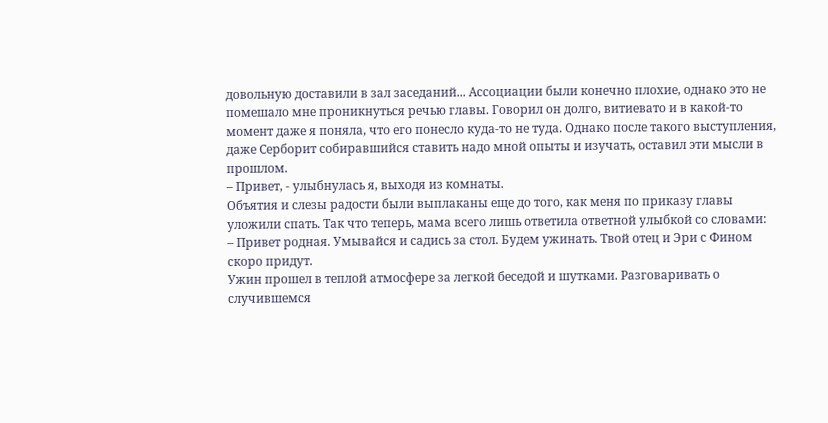довольную доставили в зал заседаний... Ассоциации были конечно плохие, однако это не помешало мне проникнуться речью главы. Говорил он долго, витиевато и в какой-то момент даже я поняла, что его понесло куда-то не туда. Однако после такого выступления, даже Серборит собиравшийся ставить надо мной опыты и изучать, оставил эти мысли в прошлом.
– Привет, - улыбнулась я, выходя из комнаты.
Объятия и слезы радости были выплаканы еще до того, как меня по приказу главы уложили спать. Так что теперь, мама всего лишь ответила ответной улыбкой со словами:
– Привет родная. Умывайся и садись за стол. Будем ужинать. Твой отец и Эри с Фином скоро придут.
Ужин прошел в теплой атмосфере за легкой беседой и шутками. Разговаривать о случившемся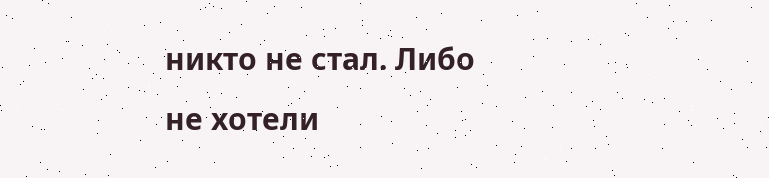никто не стал. Либо не хотели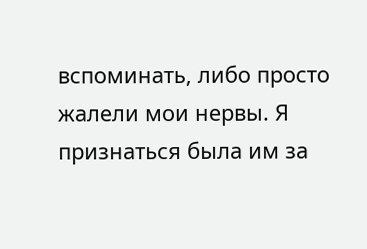вспоминать, либо просто жалели мои нервы. Я признаться была им за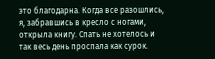это благодарна. Когда все разошлись, я, забравшись в кресло с ногами, открыла книгу. Спать не хотелось и так весь день проспала как сурок.